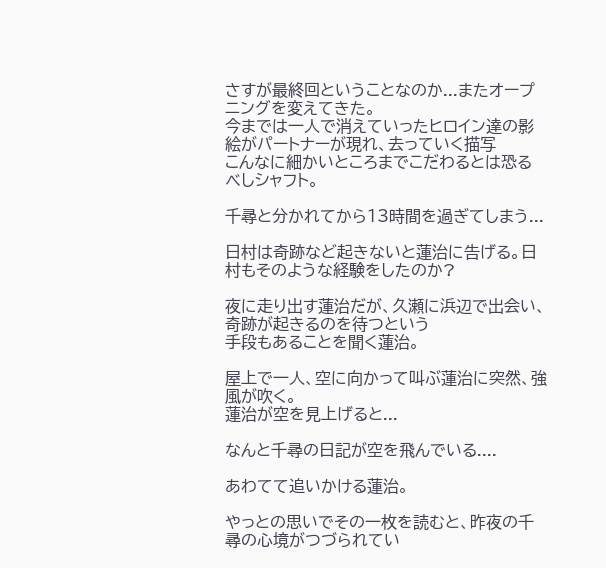さすが最終回ということなのか...またオープニングを変えてきた。
今までは一人で消えていったヒロイン達の影絵がパートナーが現れ、去っていく描写
こんなに細かいところまでこだわるとは恐るべしシャフト。

千尋と分かれてから13時間を過ぎてしまう...

日村は奇跡など起きないと蓮治に告げる。日村もそのような経験をしたのか?

夜に走り出す蓮治だが、久瀬に浜辺で出会い、奇跡が起きるのを待つという
手段もあることを聞く蓮治。

屋上で一人、空に向かって叫ぶ蓮治に突然、強風が吹く。
蓮治が空を見上げると...

なんと千尋の日記が空を飛んでいる....

あわてて追いかける蓮治。

やっとの思いでその一枚を読むと、昨夜の千尋の心境がつづられてい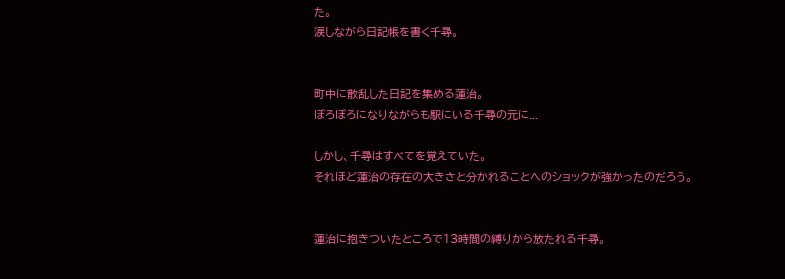た。
涙しながら日記帳を書く千尋。


町中に散乱した日記を集める蓮治。
ぼろぼろになりながらも駅にいる千尋の元に...

しかし、千尋はすべてを覚えていた。
それほど蓮治の存在の大きさと分かれることへのショックが強かったのだろう。


蓮治に抱きついたところで13時間の縛りから放たれる千尋。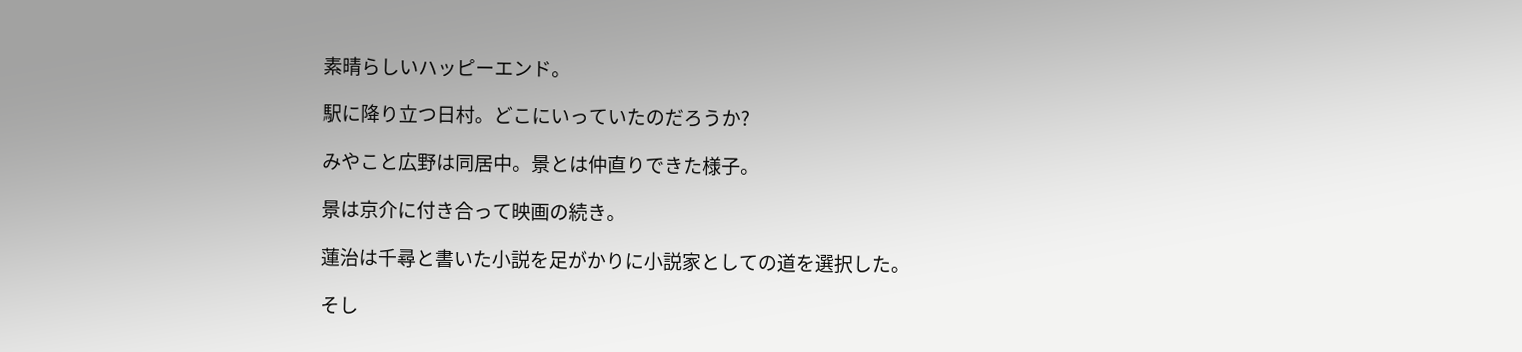素晴らしいハッピーエンド。

駅に降り立つ日村。どこにいっていたのだろうか?

みやこと広野は同居中。景とは仲直りできた様子。

景は京介に付き合って映画の続き。

蓮治は千尋と書いた小説を足がかりに小説家としての道を選択した。

そし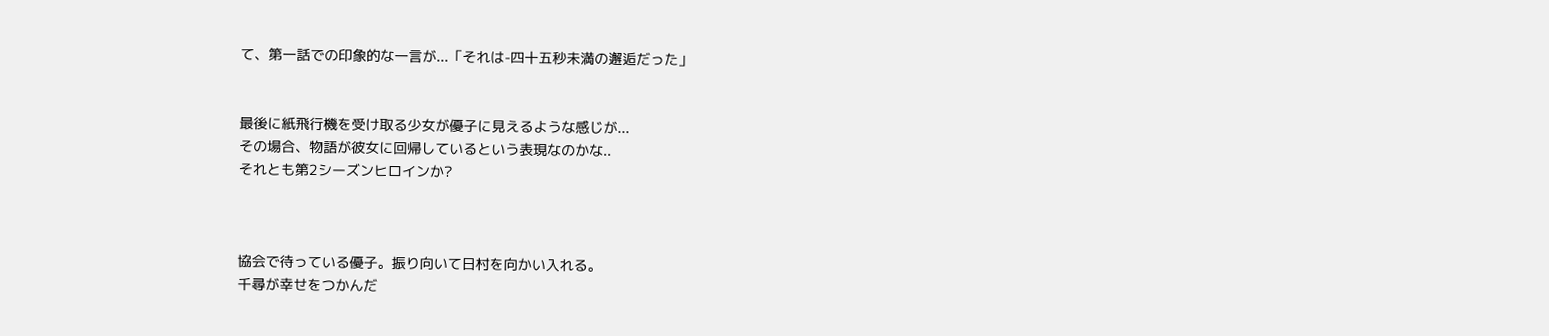て、第一話での印象的な一言が...「それは-四十五秒未満の邂逅だった」


最後に紙飛行機を受け取る少女が優子に見えるような感じが...
その場合、物語が彼女に回帰しているという表現なのかな..
それとも第2シーズンヒロインか?



協会で待っている優子。振り向いて日村を向かい入れる。
千尋が幸せをつかんだ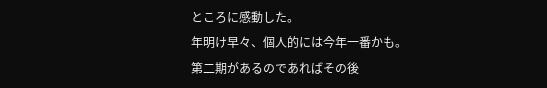ところに感動した。
年明け早々、個人的には今年一番かも。
第二期があるのであればその後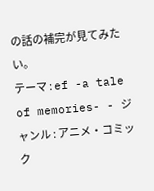の話の補完が見てみたい。
テーマ : ef -a tale of memories- - ジャンル : アニメ・コミック